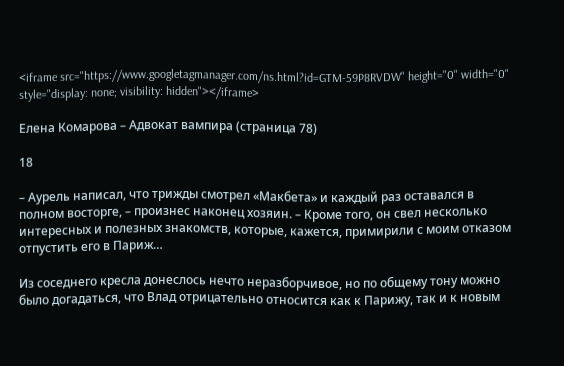<iframe src="https://www.googletagmanager.com/ns.html?id=GTM-59P8RVDW" height="0" width="0" style="display: none; visibility: hidden"></iframe>

Елена Комарова – Адвокат вампира (страница 78)

18

– Аурель написал, что трижды смотрел «Макбета» и каждый раз оставался в полном восторге, – произнес наконец хозяин. – Кроме того, он свел несколько интересных и полезных знакомств, которые, кажется, примирили с моим отказом отпустить его в Париж…

Из соседнего кресла донеслось нечто неразборчивое, но по общему тону можно было догадаться, что Влад отрицательно относится как к Парижу, так и к новым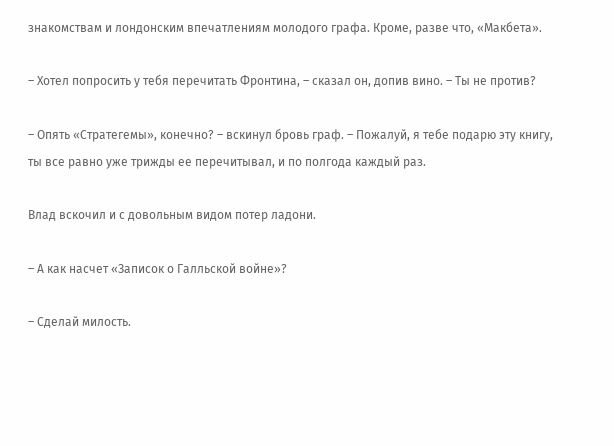знакомствам и лондонским впечатлениям молодого графа. Кроме, разве что, «Макбета».

– Хотел попросить у тебя перечитать Фронтина, – сказал он, допив вино. – Ты не против?

– Опять «Стратегемы», конечно? – вскинул бровь граф. – Пожалуй, я тебе подарю эту книгу, ты все равно уже трижды ее перечитывал, и по полгода каждый раз.

Влад вскочил и с довольным видом потер ладони.

– А как насчет «Записок о Галльской войне»?

– Сделай милость.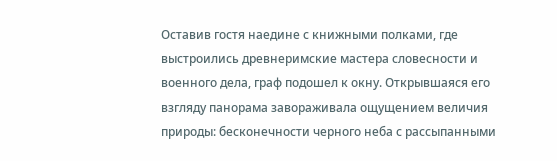Оставив гостя наедине с книжными полками, где выстроились древнеримские мастера словесности и военного дела, граф подошел к окну. Открывшаяся его взгляду панорама завораживала ощущением величия природы: бесконечности черного неба с рассыпанными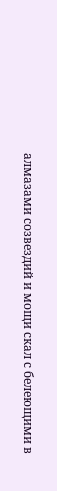алмазами созвездий и мощи скал с белеющими в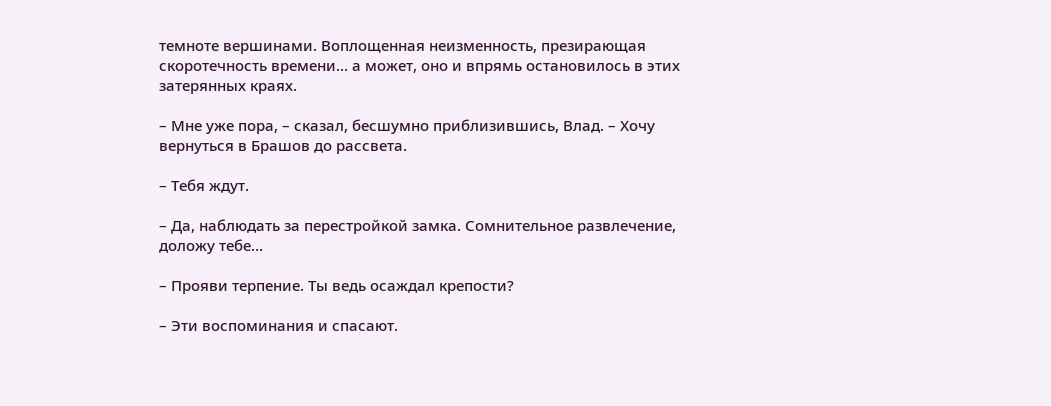темноте вершинами. Воплощенная неизменность, презирающая скоротечность времени… а может, оно и впрямь остановилось в этих затерянных краях.

– Мне уже пора, – сказал, бесшумно приблизившись, Влад. – Хочу вернуться в Брашов до рассвета.

– Тебя ждут.

– Да, наблюдать за перестройкой замка. Сомнительное развлечение, доложу тебе…

– Прояви терпение. Ты ведь осаждал крепости?

– Эти воспоминания и спасают.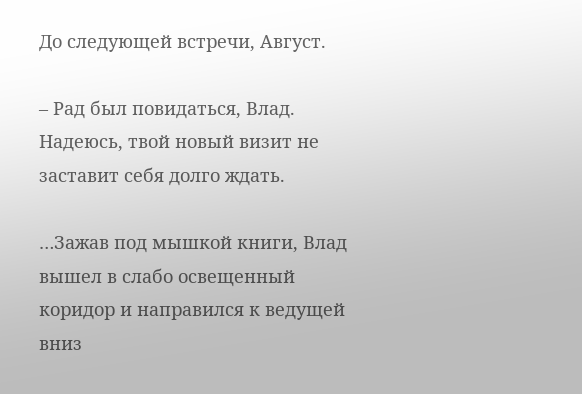До следующей встречи, Август.

– Рад был повидаться, Влад. Надеюсь, твой новый визит не заставит себя долго ждать.

…Зажав под мышкой книги, Влад вышел в слабо освещенный коридор и направился к ведущей вниз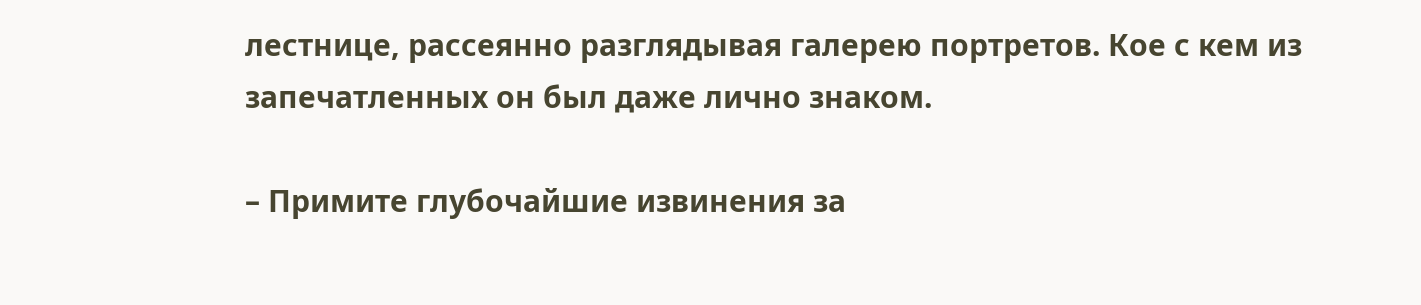лестнице, рассеянно разглядывая галерею портретов. Кое с кем из запечатленных он был даже лично знаком.

– Примите глубочайшие извинения за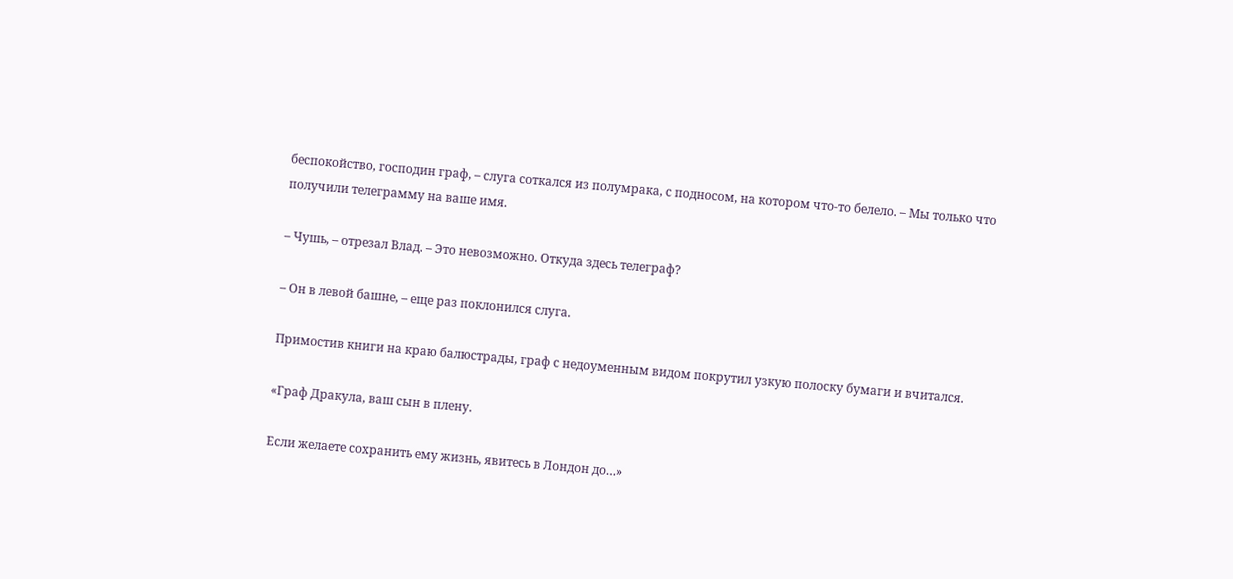беспокойство, господин граф, – слуга соткался из полумрака, с подносом, на котором что-то белело. – Мы только что получили телеграмму на ваше имя.

– Чушь, – отрезал Влад. – Это невозможно. Откуда здесь телеграф?

– Он в левой башне, – еще раз поклонился слуга.

Примостив книги на краю балюстрады, граф с недоуменным видом покрутил узкую полоску бумаги и вчитался.

«Граф Дракула, ваш сын в плену.

Если желаете сохранить ему жизнь, явитесь в Лондон до…»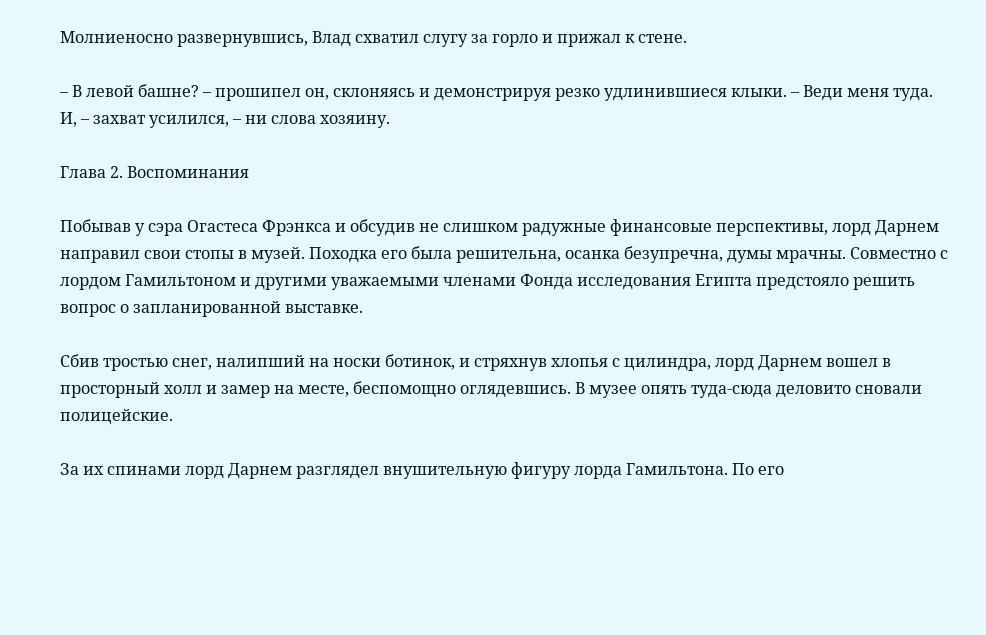Молниеносно развернувшись, Влад схватил слугу за горло и прижал к стене.

– В левой башне? – прошипел он, склоняясь и демонстрируя резко удлинившиеся клыки. – Веди меня туда. И, – захват усилился, – ни слова хозяину.

Глава 2. Воспоминания

Побывав у сэра Огастеса Фрэнкса и обсудив не слишком радужные финансовые перспективы, лорд Дарнем направил свои стопы в музей. Походка его была решительна, осанка безупречна, думы мрачны. Совместно с лордом Гамильтоном и другими уважаемыми членами Фонда исследования Египта предстояло решить вопрос о запланированной выставке.

Сбив тростью снег, налипший на носки ботинок, и стряхнув хлопья с цилиндра, лорд Дарнем вошел в просторный холл и замер на месте, беспомощно оглядевшись. В музее опять туда-сюда деловито сновали полицейские.

За их спинами лорд Дарнем разглядел внушительную фигуру лорда Гамильтона. По его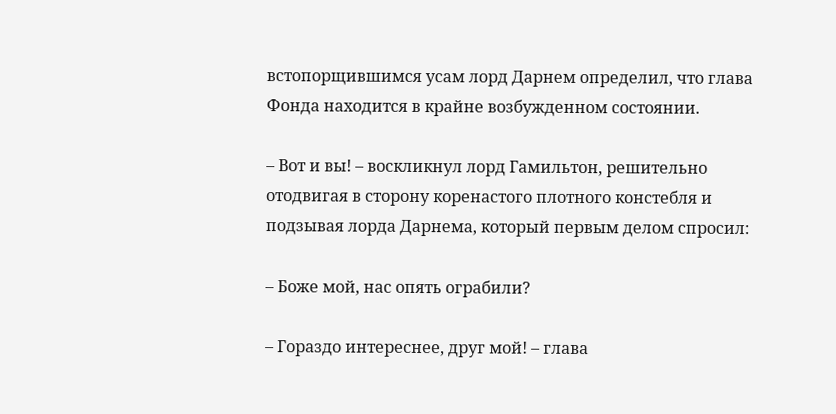встопорщившимся усам лорд Дарнем определил, что глава Фонда находится в крайне возбужденном состоянии.

– Вот и вы! – воскликнул лорд Гамильтон, решительно отодвигая в сторону коренастого плотного констебля и подзывая лорда Дарнема, который первым делом спросил:

– Боже мой, нас опять ограбили?

– Гораздо интереснее, друг мой! – глава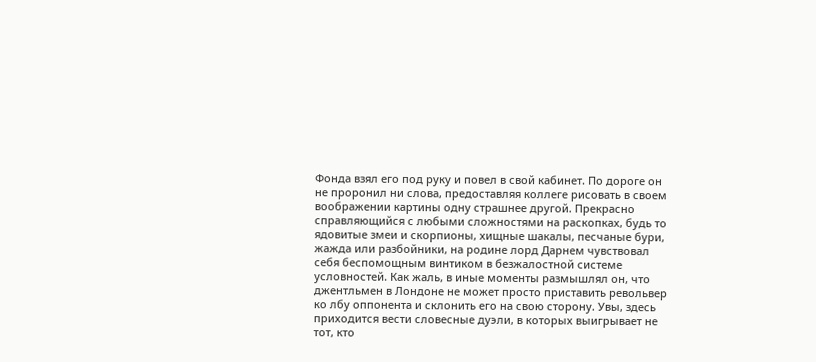Фонда взял его под руку и повел в свой кабинет. По дороге он не проронил ни слова, предоставляя коллеге рисовать в своем воображении картины одну страшнее другой. Прекрасно справляющийся с любыми сложностями на раскопках, будь то ядовитые змеи и скорпионы, хищные шакалы, песчаные бури, жажда или разбойники, на родине лорд Дарнем чувствовал себя беспомощным винтиком в безжалостной системе условностей. Как жаль, в иные моменты размышлял он, что джентльмен в Лондоне не может просто приставить револьвер ко лбу оппонента и склонить его на свою сторону. Увы, здесь приходится вести словесные дуэли, в которых выигрывает не тот, кто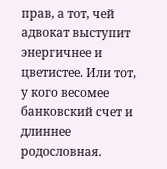прав, а тот, чей адвокат выступит энергичнее и цветистее. Или тот, у кого весомее банковский счет и длиннее родословная.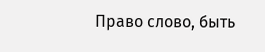Право слово, быть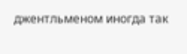джентльменом иногда так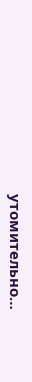утомительно…